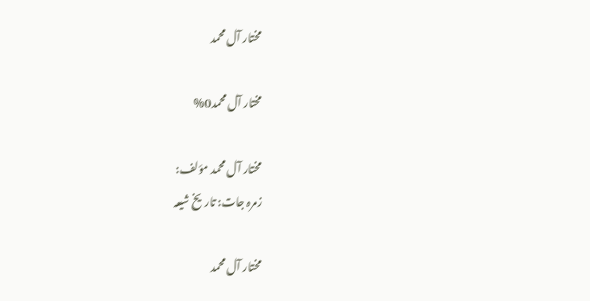مختار آل محمد

مختار آل محمد0%

مختار آل محمد مؤلف:
زمرہ جات: تاریخ شیعہ

مختار آل محمد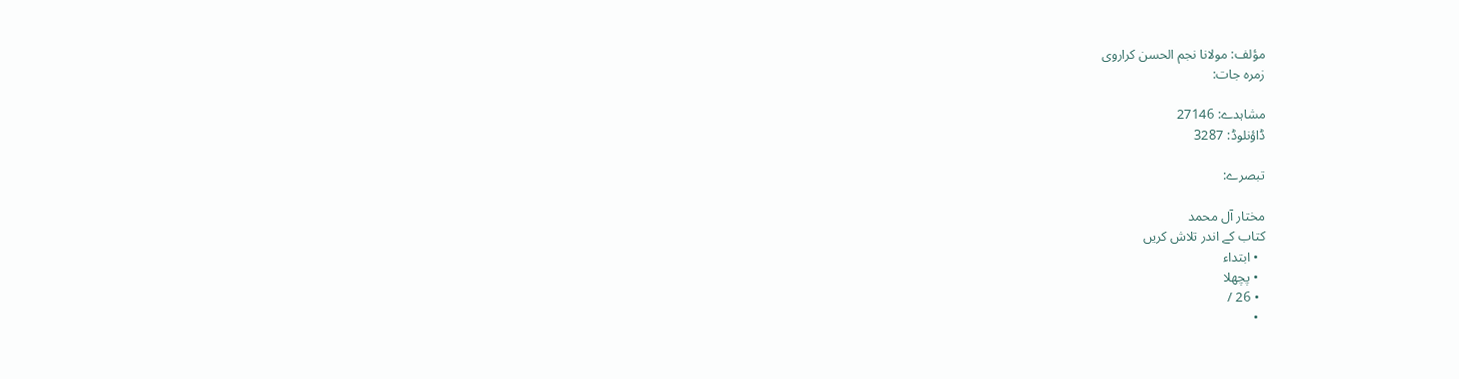مؤلف: مولانا نجم الحسن کراروی
زمرہ جات:

مشاہدے: 27146
ڈاؤنلوڈ: 3287

تبصرے:

مختار آل محمد
کتاب کے اندر تلاش کریں
  • ابتداء
  • پچھلا
  • 26 /
  •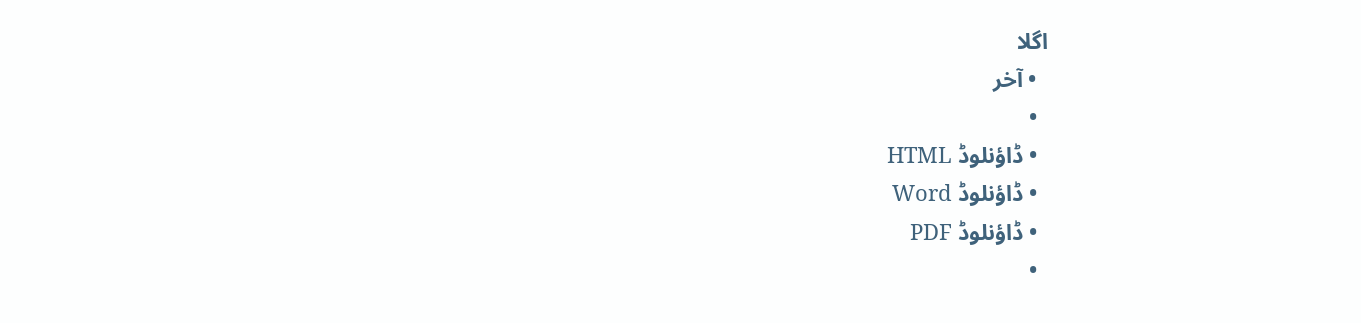اگلا
  • آخر
  •
  • ڈاؤنلوڈ HTML
  • ڈاؤنلوڈ Word
  • ڈاؤنلوڈ PDF
  •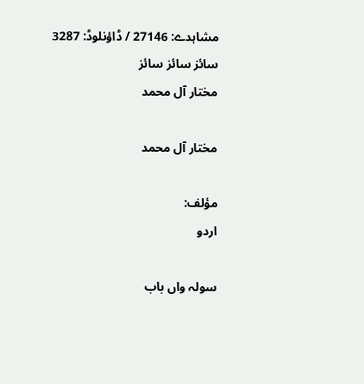مشاہدے: 27146 / ڈاؤنلوڈ: 3287
سائز سائز سائز
مختار آل محمد

مختار آل محمد

مؤلف:
اردو

سولہ واں باب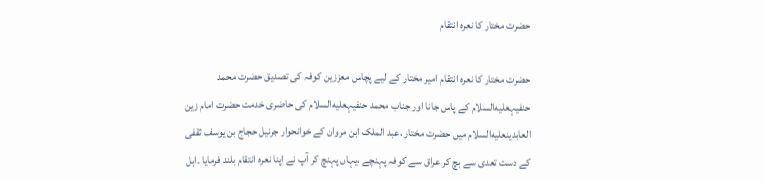حضرت مختار کا نعرہ انتقام

حضرت مختار کا نعرہ انتقام امیر مختار کے لیے پچاس معززین کوفہ کی تصدیق حضرت محمد حنفیہعليه‌السلام کے پاس جانا اور جناب محمد حنفیہعليه‌السلام کی حاضری خدمت حضرت امام زین العابدینعليه‌السلام میں حضرت مختار ،عبد الملک ابن مروان کے خوانحوار جرنیل حجاج بن یوسف ثقفی کے دست تعدی سے بچ کر عراق سے کوفہ پہنچے ،یہاں پہنچ کر آپ نے اپنا نعرہ انتقام بلند فرمایا ۔اہل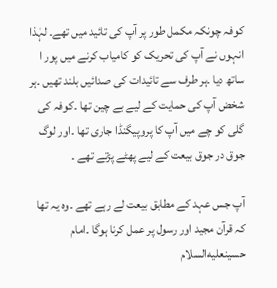کوفہ چونکہ مکمل طور پر آپ کی تائید میں تھے۔ لہٰذا انہوں نے آپ کی تحریک کو کامیاب کرنے میں پور ا ساتھ دیا ۔ہر طرف سے تائیدات کی صدائیں بلند تھیں ۔ہر شخض آپ کی حمایت کے لیے بے چین تھا ۔کوفہ کی گلی کو چے میں آپ کا پروپیگنڈا جاری تھا ۔اور لوگ جوق در جوق بیعت کے لیے پھٹے پڑتے تھے ۔

آپ جس عہد کے مطابق بیعت لے رہے تھے ۔وہ یہ تھا کہ قرآن مجید اور رسول پر عمل کرنا ہوگا ۔امام حسینعليه‌السلام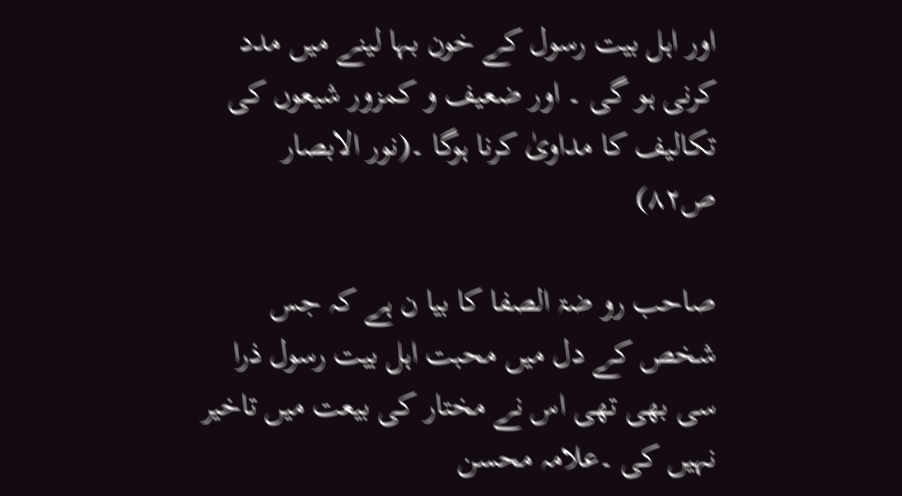اور اہل بیت رسول کے خون بہا لینے میں مدد کرنی ہو گی ۔ اور ضعیف و کمزور شیعوں کی تکالیف کا مداویٰ کرنا ہوگا ۔(نور الابصار ص۸۲)

صاحب رو ضۃ الصفا کا بیا ن ہے کہ جس شخص کے دل میں محبت اہل بیت رسول ذرا سی بھی تھی اس نے مختار کی بیعت میں تاخیر نہیں کی ۔علامہ محسن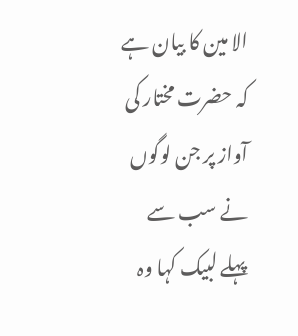الا مین کا بیان ہے کہ حضرت مختار کی آواز پر جن لوگوں نے سب سے پہلے لبیک کہا وہ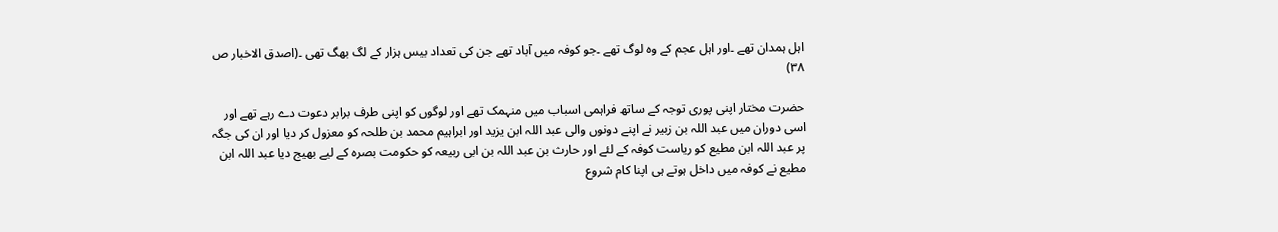اہل ہمدان تھے ۔اور اہل عجم کے وہ لوگ تھے ۔جو کوفہ میں آباد تھے جن کی تعداد بیس ہزار کے لگ بھگ تھی ۔(اصدق الاخبار ص ۳۸)

حضرت مختار اپنی پوری توجہ کے ساتھ فراہمی اسباب میں منہمک تھے اور لوگوں کو اپنی طرف برابر دعوت دے رہے تھے اور اسی دوران میں عبد اللہ بن زبیر نے اپنے دونوں والی عبد اللہ ابن یزید اور ابراہیم محمد بن طلحہ کو معزول کر دیا اور ان کی جگہ پر عبد اللہ ابن مطیع کو ریاست کوفہ کے لئے اور حارث بن عبد اللہ بن ابی ربیعہ کو حکومت بصرہ کے لیے بھیج دیا عبد اللہ ابن مطیع نے کوفہ میں داخل ہوتے ہی اپنا کام شروع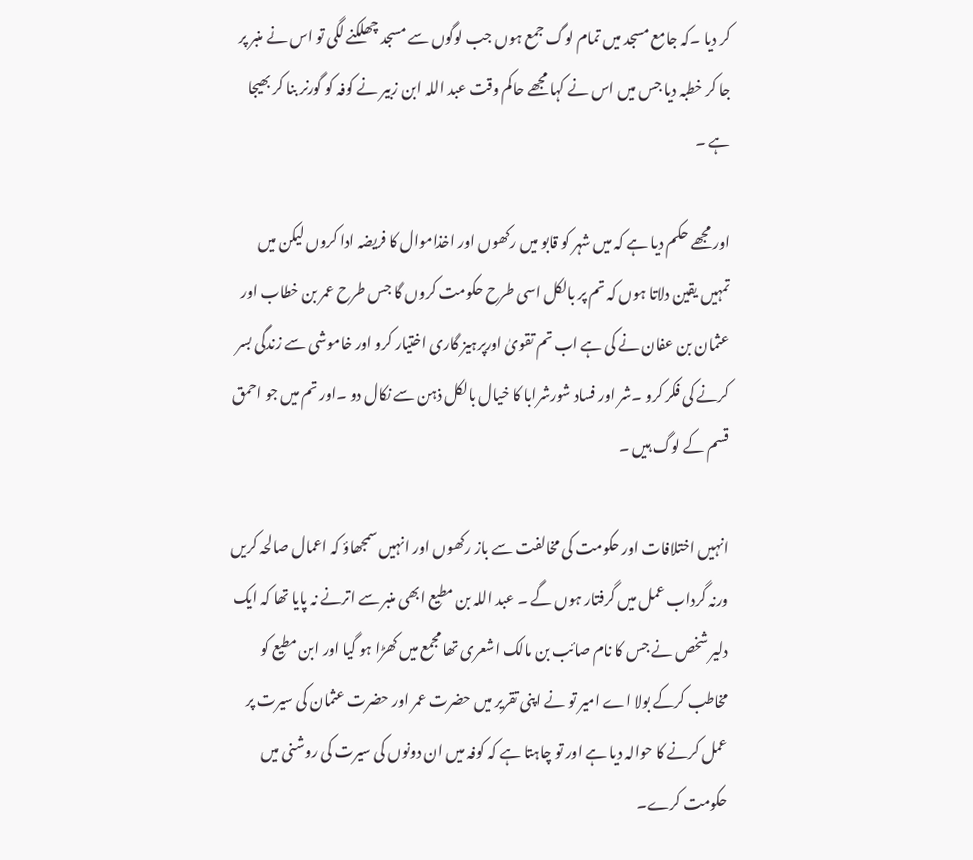کر دیا ۔کہ جامع مسجد میں تمام لوگ جمع ہوں جب لوگوں سے مسجد چھلکنے لگی تو اس نے منبر پر جا کر خطبہ دیا جس میں اس نے کہا مجھے حاکم وقت عبد اللہ ابن زبیر نے کوفہ کو گورنر بنا کر بھیجا ہے ۔

اور مجھے حکم دیا ہے کہ میں شہر کو قابو میں رکھوں اور اخذاموال کا فریضہ ادا کروں لیکن میں تمہیں یقین دلاتا ہوں کہ تم پر بالکل اسی طرح حکومت کروں گا جس طرح عمر بن خطاب اور عثمان بن عفان نے کی ہے اب تم تقویٰ اورپرہیز گاری اختیار کرو اور خاموشی سے زندگی بسر کرنے کی فکر کرو ۔شر اور فساد شورشرابا کا خیال بالکل ذہن سے نکال دو ۔اور تم میں جو احمق قسم کے لوگ ہیں ۔

انہیں اختلافات اور حکومت کی مخالفت سے باز رکھوں اور انہیں سمجھاؤ کہ اعمال صالحہ کریں ورنہ گرداب عمل میں گرفتار ہوں گے ۔ عبد اللہ بن مطیع ابھی منبر سے اترنے نہ پایا تھا کہ ایک دلیر شخص نے جس کا نام صائب بن مالک اشعری تھا مجمع میں کھڑا ہو گیا اور ابن مطیع کو مخاطب کرکے بولا اے امیر تو نے اپنی تقریر میں حضرت عمر اور حضرت عثمان کی سیرت پر عمل کرنے کا حوالہ دیا ہے اور تو چاہتا ہے کہ کوفہ میں ان دونوں کی سیرت کی روشنی میں حکومت کرے۔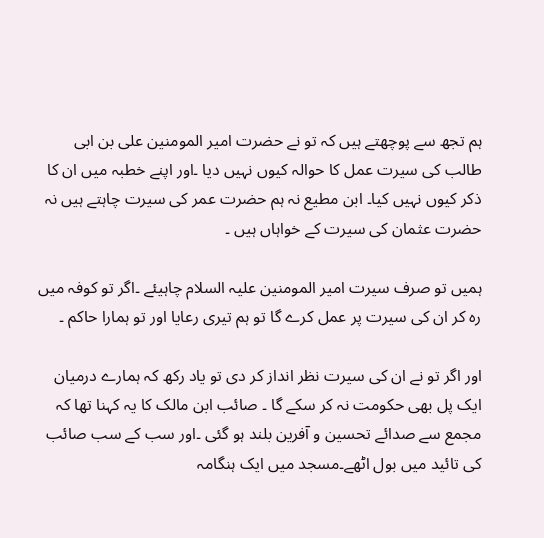ہم تجھ سے پوچھتے ہیں کہ تو نے حضرت امیر المومنین علی بن ابی طالب کی سیرت عمل کا حوالہ کیوں نہیں دیا ۔اور اپنے خطبہ میں ان کا ذکر کیوں نہیں کیا۔ ابن مطیع نہ ہم حضرت عمر کی سیرت چاہتے ہیں نہ حضرت عثمان کی سیرت کے خواہاں ہیں ۔

ہمیں تو صرف سیرت امیر المومنین علیہ السلام چاہیئے ۔اگر تو کوفہ میں رہ کر ان کی سیرت پر عمل کرے گا تو ہم تیری رعایا اور تو ہمارا حاکم ۔

اور اگر تو نے ان کی سیرت نظر انداز کر دی تو یاد رکھ کہ ہمارے درمیان ایک پل بھی حکومت نہ کر سکے گا ۔ صائب ابن مالک کا یہ کہنا تھا کہ مجمع سے صدائے تحسین و آفرین بلند ہو گئی ۔اور سب کے سب صائب کی تائید میں بول اٹھے۔مسجد میں ایک ہنگامہ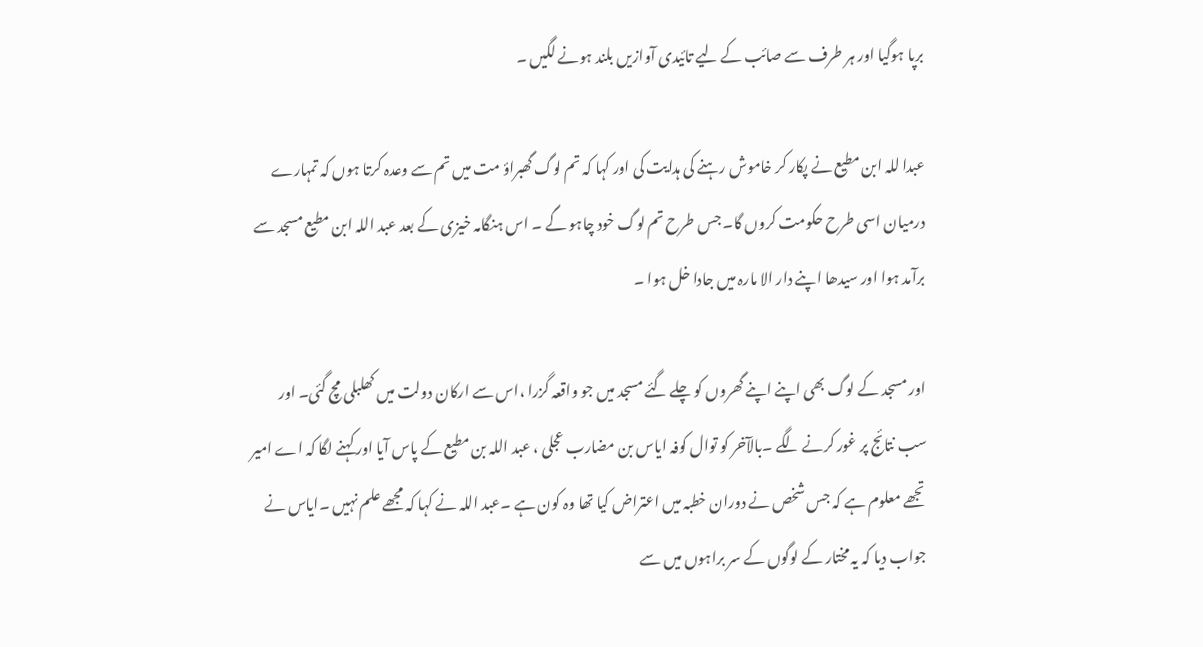برپا ہوگیا اور ہر طرف سے صائب کے لیے تائیدی آوازیں بلند ہونے لگیں ۔

عبدا للہ ابن مطیع نے پکار کر خاموش رہنے کی ہدایت کی اور کہا کہ تم لوگ گھبراؤ مت میں تم سے وعدہ کرتا ہوں کہ تمہارے درمیان اسی طرح حکومت کروں گا۔ جس طرح تم لوگ خود چاہو گے ۔ اس ہنگامہ خیزی کے بعد عبد اللہ ابن مطیع مسجد سے برآمد ہوا اور سیدھا اپنے دار الا مارہ میں جادا خل ہوا ۔

اور مسجد کے لوگ بھی اپنے اپنے گھروں کو چلے گئے مسجد میں جو واقعہ گزرا ،اس سے ارکان دولت میں کھلبلی مچ گئی۔ اور سب نتائج پر غور کرنے لگے ۔بالآخر کو توال کوفہ ایاس بن مضارب عجلی ، عبد اللہ بن مطیع کے پاس آیا اور کہنے لگا کہ اے امیر تجھے معلوم ہے کہ جس شخص نے دوران خطبہ میں اعتراض کیا تھا وہ کون ہے ۔عبد اللہ نے کہا کہ مجھے علم نہیں ۔ایاس نے جواب دیا کہ یہ مختار کے لوگوں کے سر براہوں میں سے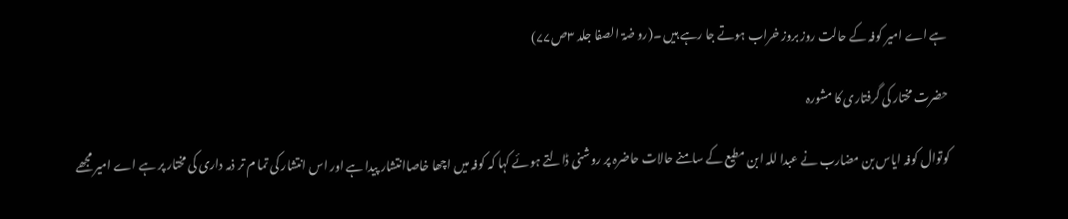ہے اے امیر کوفہ کے حالت روز بروز خراب ہوتے جا رہے ہیں ۔(رو ضۃ الصفا جلد ۳ص۷۷)

حضرت مختار کی گرفتاری کا مشورہ

کوتوال کوفہ ایاس بن مضارب نے عبدا للہ ابن مطیع کے سامنے حالات حاضرہ پر روشنی ڈالتے ہوئے کہا کہ کوفہ میں اچھا خاصاانتشار پیدا ہے اور اس انتشار کی تما م تر ذمہ داری کی مختار پر ہے اے امیر مجھے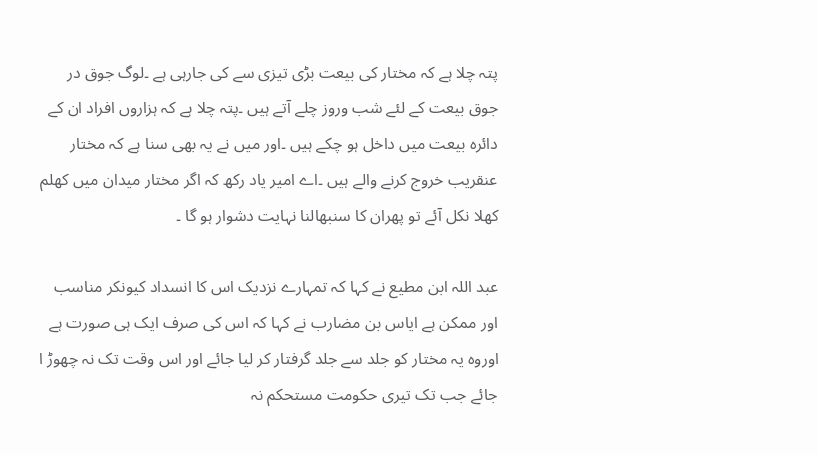پتہ چلا ہے کہ مختار کی بیعت بڑی تیزی سے کی جارہی ہے ۔لوگ جوق در جوق بیعت کے لئے شب وروز چلے آتے ہیں ۔پتہ چلا ہے کہ ہزاروں افراد ان کے دائرہ بیعت میں داخل ہو چکے ہیں ۔اور میں نے یہ بھی سنا ہے کہ مختار عنقریب خروج کرنے والے ہیں ۔اے امیر یاد رکھ کہ اگر مختار میدان میں کھلم کھلا نکل آئے تو پھران کا سنبھالنا نہایت دشوار ہو گا ۔

عبد اللہ ابن مطیع نے کہا کہ تمہارے نزدیک اس کا انسداد کیونکر مناسب اور ممکن ہے ایاس بن مضارب نے کہا کہ اس کی صرف ایک ہی صورت ہے اوروہ یہ مختار کو جلد سے جلد گرفتار کر لیا جائے اور اس وقت تک نہ چھوڑ ا جائے جب تک تیری حکومت مستحکم نہ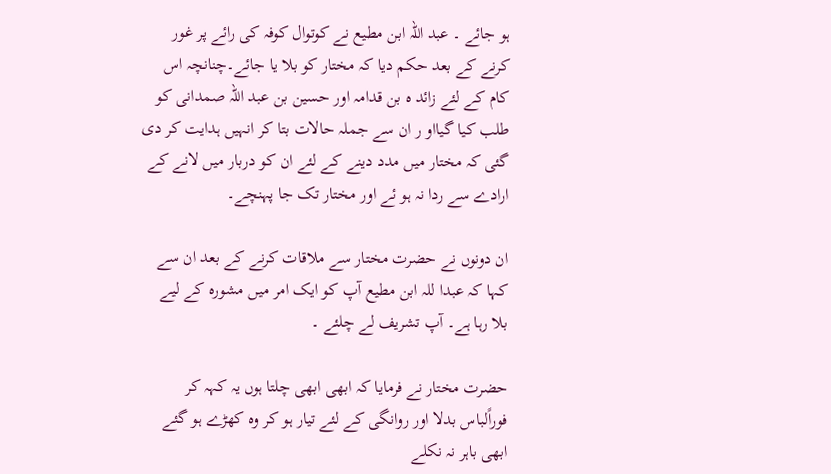ہو جائے ۔ عبد اللہ ابن مطیع نے کوتوال کوفہ کی رائے پر غور کرنے کے بعد حکم دیا کہ مختار کو بلا یا جائے۔چنانچہ اس کام کے لئے زائد ہ بن قدامہ اور حسین بن عبد اللہ صمدانی کو طلب کیا گیااو ر ان سے جملہ حالات بتا کر انہیں ہدایت کر دی گئی کہ مختار میں مدد دینے کے لئے ان کو دربار میں لانے کے ارادے سے ردا نہ ہو ئے اور مختار تک جا پہنچے۔

ان دونوں نے حضرت مختار سے ملاقات کرنے کے بعد ان سے کہا کہ عبدا للہ ابن مطیع آپ کو ایک امر میں مشورہ کے لیے بلا رہا ہے۔ آپ تشریف لے چلئے ۔

حضرت مختار نے فرمایا کہ ابھی ابھی چلتا ہوں یہ کہہ کر فوراًلباس بدلا اور روانگی کے لئے تیار ہو کر وہ کھڑے ہو گئے ابھی باہر نہ نکلے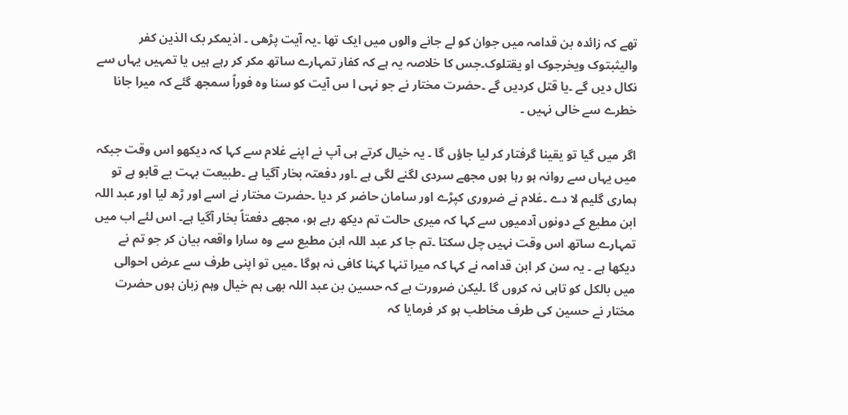تھے کہ زائدہ بن قدامہ میں جوان کو لے جانے والوں میں ایک تھا ۔یہ آیت پڑھی ۔ اذیمکر بک الذین کفر والیثبتوک ویخرجوک او یقتلوک۔جس کا خلاصہ یہ ہے کہ کفار تمہارے ساتھ مکر کر رہے ہیں یا تمہیں یہاں سے نکال دیں گے ۔یا قتل کردیں گے ۔حضرت مختار نے جو نہی ا س آیت کو سنا وہ فوراً سمجھ گئے کہ میرا جانا خطرے سے خالی نہیں ۔

اگر میں گیا تو یقینا گرفتار کر لیا جاؤں گا ۔ یہ خیال کرتے ہی آپ نے اپنے غلام سے کہا کہ دیکھو اس وقت جبکہ میں یہاں سے روانہ ہو رہا ہوں مجھے سردی لگنے لگی ہے ۔اور دفعتہ بخار آگیا ہے ۔طبیعت بہت بے قابو ہے تو ہماری گلیم لا دے ۔غلام نے ضروری کپڑے اور سامان حاضر کر دیا ۔حضرت مختار نے اسے اور ڑھ لیا اور عبد اللہ ابن مطیع کے دونوں آدمیوں سے کہا کہ میری حالت تم دیکھ رہے ہو، مجھے دفعتاً بخار آگیا ہے۔ اس لئے اب میں تمہارے ساتھ اس وقت نہیں چل سکتا ۔تم جا کر عبد اللہ ابن مطیع سے وہ سارا واقعہ بیان کر جو تم نے دیکھا ہے ۔ یہ سن کر ابن قدامہ نے کہا کہ میرا تنہا کہنا کافی نہ ہوگا ۔میں تو اپنی طرف سے عرض احوالی میں بالکل کو تاہی نہ کروں گا ۔لیکن ضرورت ہے کہ حسین بن عبد اللہ بھی ہم خیال وہم زبان ہوں حضرت مختار نے حسین کی طرف مخاطب ہو کر فرمایا کہ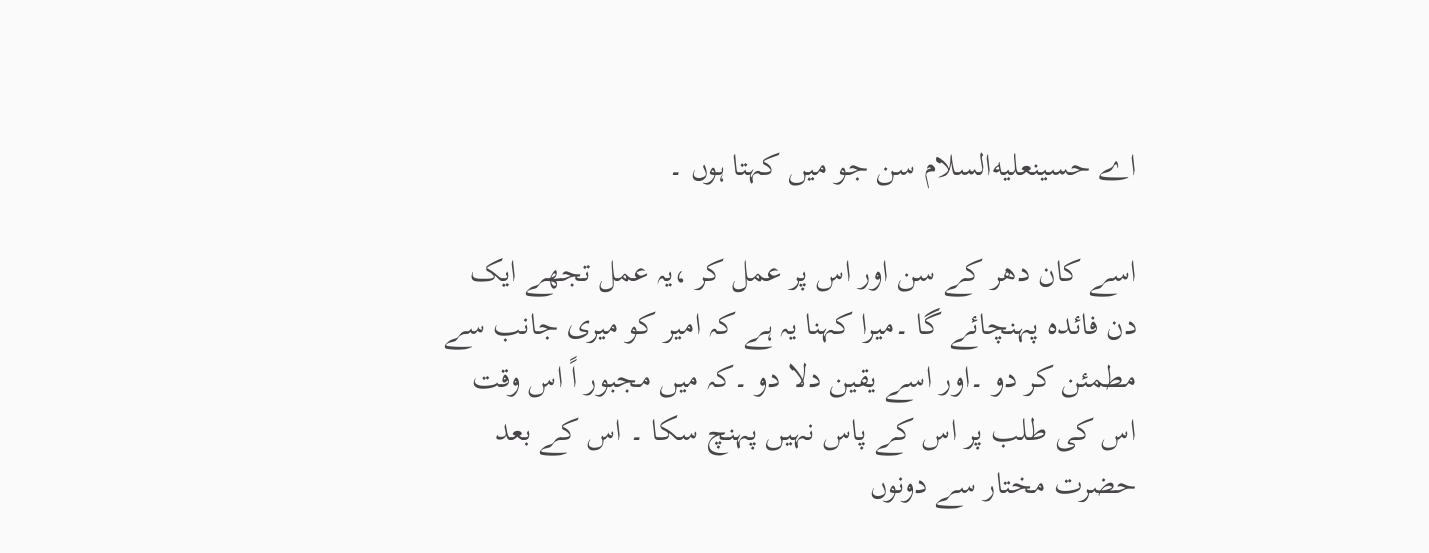اے حسینعليه‌السلام سن جو میں کہتا ہوں ۔

اسے کان دھر کے سن اور اس پر عمل کر ،یہ عمل تجھے ایک دن فائدہ پہنچائے گا ۔میرا کہنا یہ ہے کہ امیر کو میری جانب سے مطمئن کر دو ۔اور اسے یقین دلا دو ۔کہ میں مجبور اً اس وقت اس کی طلب پر اس کے پاس نہیں پہنچ سکا ۔ اس کے بعد حضرت مختار سے دونوں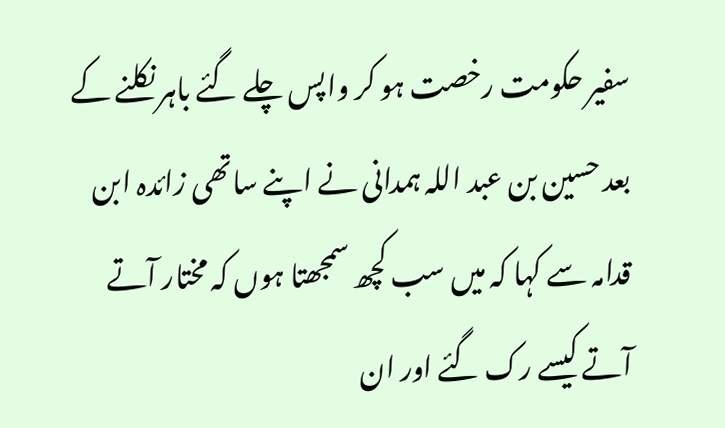سفیر حکومت رخصت ہو کر واپس چلے گئے باہر نکلنے کے بعد حسین بن عبد اللہ ہمدانی نے اپنے ساتھی زائدہ ابن قدامہ سے کہا کہ میں سب کچھ سمجھتا ہوں کہ مختار آتے آتے کیسے رک گئے اور ان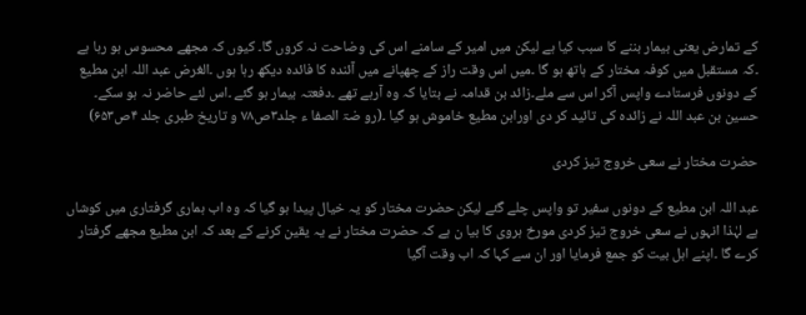کے تمارض یعنی بیمار بننے کا سبب کیا ہے لیکن میں امیر کے سامنے اس کی وضاحت نہ کروں گا۔ کیوں کہ مجھے محسوس ہو رہا ہے ۔کہ مستقبل میں کوفہ مختار کے ہاتھ ہو گا ۔میں اس وقت راز کے چھپانے میں آئندہ کا فائدہ دیکھ رہا ہوں ۔الغرض عبد اللہ ابن مطیع کے دونوں فرستادے واپس آکر اس سے ملے۔زائد بن قدامہ نے بتایا کہ وہ آرہے تھے ۔دفعتہ بیمار ہو گئے ۔اس لئے حاضر نہ ہو سکے۔ حسین بن عبد اللہ نے زائدہ کی تائید کر دی اورابن مطیع خاموش ہو گیا ۔(رو ضۃ الصفا ء جلد۳ص۷۸ و تاریخ طبری جلد ۴ص۶۵۳)

حضرت مختار نے سعی خروج تیز کردی

عبد اللہ ابن مطیع کے دونوں سفیر تو واپس چلے گئے لیکن حضرت مختار کو یہ خیال پیدا ہو گیا کہ وہ اب ہماری گرفتاری میں کوشاں ہے لہٰذا انہوں نے سعی خروج تیز کردی مورخ ہروی کا بیا ن ہے کہ حضرت مختار نے یہ یقین کرنے کے بعد کہ ابن مطیع مجھے گرفتار کرے گا ۔اپنے اہل بیت کو جمع فرمایا اور ان سے کہا کہ اب وقت آگیا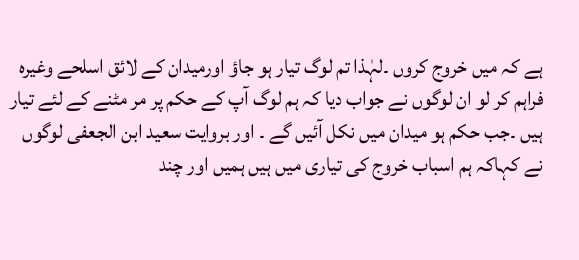ہے کہ میں خروج کروں ۔لہٰذا تم لوگ تیار ہو جاؤ اورمیدان کے لائق اسلحے وغیرہ فراہم کر لو ان لوگوں نے جواب دیا کہ ہم لوگ آپ کے حکم پر مر مٹنے کے لئے تیار ہیں ۔جب حکم ہو میدان میں نکل آئیں گے ۔ اور بروایت سعید ابن الجعفی لوگوں نے کہاکہ ہم اسباب خروج کی تیاری میں ہیں ہمیں اور چند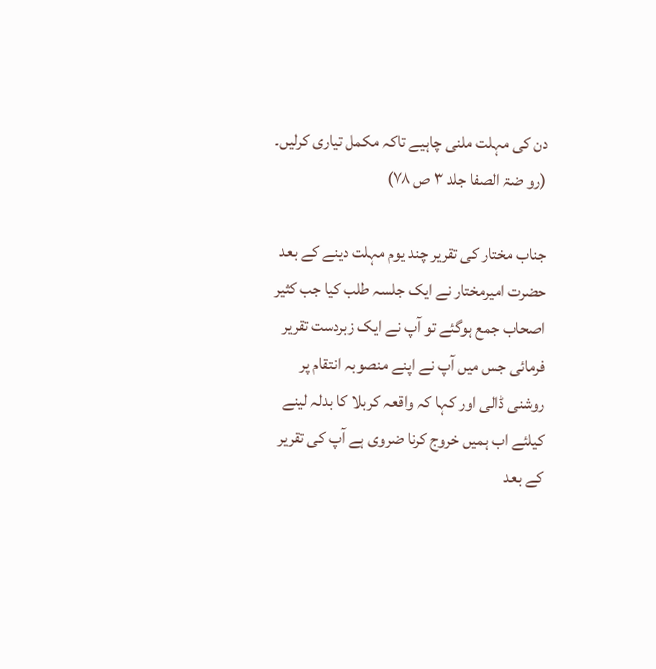دن کی مہلت ملنی چاہیے تاکہ مکمل تیاری کرلیں۔ (رو ضۃ الصفا جلد ۳ ص ۷۸)

جناب مختار کی تقریر چند یوم مہلت دینے کے بعد حضرت امیرمختار نے ایک جلسہ طلب کیا جب کثیر اصحاب جمع ہوگئے تو آپ نے ایک زبردست تقریر فرمائی جس میں آپ نے اپنے منصوبہ انتقام پر روشنی ڈالی اور کہا کہ واقعہ کربلا کا بدلہ لینے کیلئے اب ہمیں خروج کرنا ضروی ہے آپ کی تقریر کے بعد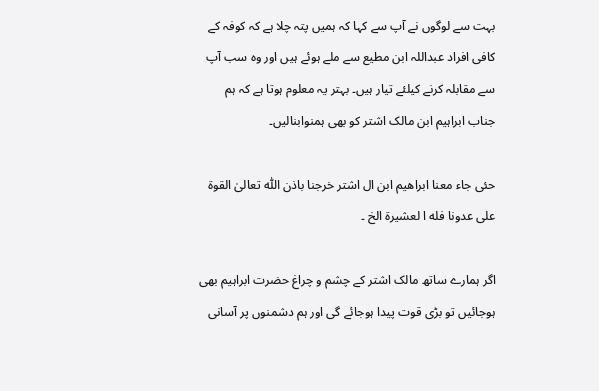بہت سے لوگوں نے آپ سے کہا کہ ہمیں پتہ چلا ہے کہ کوفہ کے کافی افراد عبداللہ ابن مطیع سے ملے ہوئے ہیں اور وہ سب آپ سے مقابلہ کرنے کیلئے تیار ہیں۔ بہتر یہ معلوم ہوتا ہے کہ ہم جناب ابراہیم ابن مالک اشتر کو بھی ہمنوابنالیں۔

حئی جاء معنا ابراهیم ابن ال اشتر خرجنا باذن اللّٰه تعالیٰ القوة علی عدونا فله ا لعشیرة الخ ۔

اگر ہمارے ساتھ مالک اشتر کے چشم و چراغ حضرت ابراہیم بھی ہوجائیں تو بڑی قوت پیدا ہوجائے گی اور ہم دشمنوں پر آسانی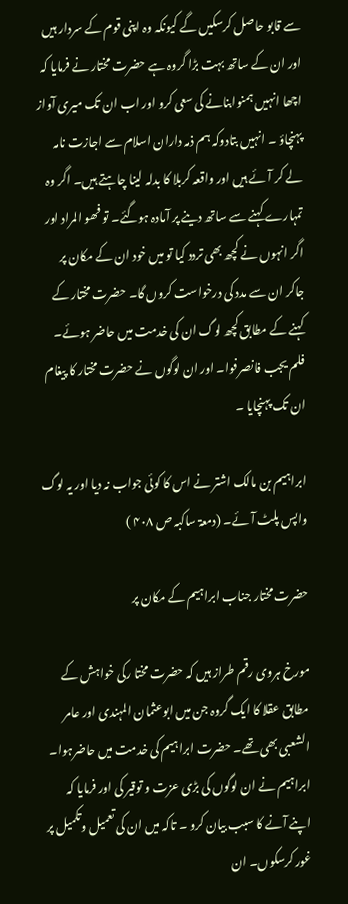سے قابو حاصل کرسکیں گے کیونکہ وہ اپنی قوم کے سردار ہیں اور ان کے ساتھ بہت بڑا گروہ ہے حضرت مختار نے فرمایا کہ اچھا انہیں ہمنوابنانے کی سعی کرو اور اب ان تک میری آواز پہنچاؤ ۔ انہیں بتادوکہ ہم ذمہ داران اسلام سے اجازت نامہ لے کر آئے ہیں اور واقعہ کربلا کا بدلہ لینا چاہتے ہیں۔ اگر وہ تمہارے کہنے سے ساتھ دینے پر آمادہ ہوگئے۔ تو فھو المراد اور اگر انہوں نے کچھ بھی تردد کیا تو میں خود ان کے مکان پر جاکر ان سے مدد کی درخواست کروں گا۔ حضرت مختار کے کہنے کے مطابق کچھ لوگ ان کی خدمت میں حاضر ہوئے۔ فلم یجب فانصرفوا۔ اور ان لوگوں نے حضرت مختار کا پیغام ان تک پہنچایا ۔

ابراہیم بن مالک اشتر نے اس کا کوئی جواب نہ دیا اور یہ لوگ واپس پلٹ آئے۔ (دمعۃ ساکبہ ص ۴۰۸ )

حضرت مختار جناب ابراہیم کے مکان پر

مورخ ہروی رقم طراز ہیں کہ حضرت مختا رکی خواہش کے مطابق عقلا کا ایک گروہ جن میں ابوعثمان المہندی اور عامر الشعبی بھی تھے۔ حضرت ابراہیم کی خدمت میں حاضرہوا۔ ابراہیم نے ان لوگوں کی بڑی عزت و توقیر کی اور فرمایا کہ اپنے آنے کا سبب بیان کرو ۔ تاکہ میں ان کی تعمیل وتکمیل پر غور کرسکوں۔ ان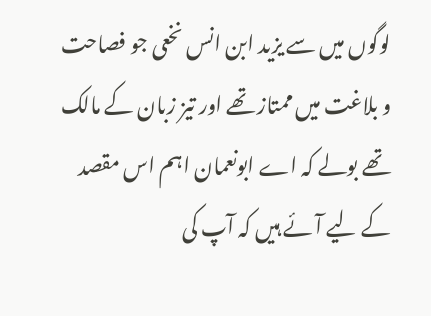لوگوں میں سے یزید ابن انس نخعی جو فصاحت و بلاغت میں ممتاز تھے اور تیز زبان کے مالک تھے بولے کہ اے ابونعمان اہم اس مقصد کے لیے آئے ہیں کہ آپ کی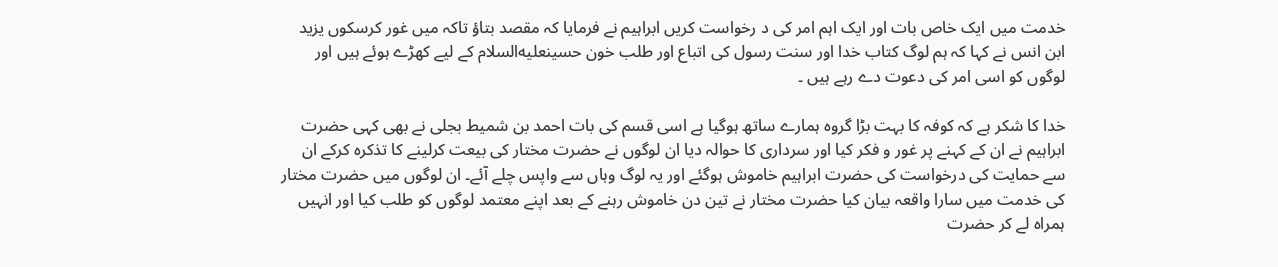خدمت میں ایک خاص بات اور ایک اہم امر کی د رخواست کریں ابراہیم نے فرمایا کہ مقصد بتاؤ تاکہ میں غور کرسکوں یزید ابن انس نے کہا کہ ہم لوگ کتاب خدا اور سنت رسول کی اتباع اور طلب خون حسینعليه‌السلام کے لیے کھڑے ہوئے ہیں اور لوگوں کو اسی امر کی دعوت دے رہے ہیں ۔

خدا کا شکر ہے کہ کوفہ کا بہت بڑا گروہ ہمارے ساتھ ہوگیا ہے اسی قسم کی بات احمد بن شمیط بجلی نے بھی کہی حضرت ابراہیم نے ان کے کہنے پر غور و فکر کیا اور سرداری کا حوالہ دیا ان لوگوں نے حضرت مختار کی بیعت کرلینے کا تذکرہ کرکے ان سے حمایت کی درخواست کی حضرت ابراہیم خاموش ہوگئے اور یہ لوگ وہاں سے واپس چلے آئے۔ ان لوگوں میں حضرت مختار کی خدمت میں سارا واقعہ بیان کیا حضرت مختار نے تین دن خاموش رہنے کے بعد اپنے معتمد لوگوں کو طلب کیا اور انہیں ہمراہ لے کر حضرت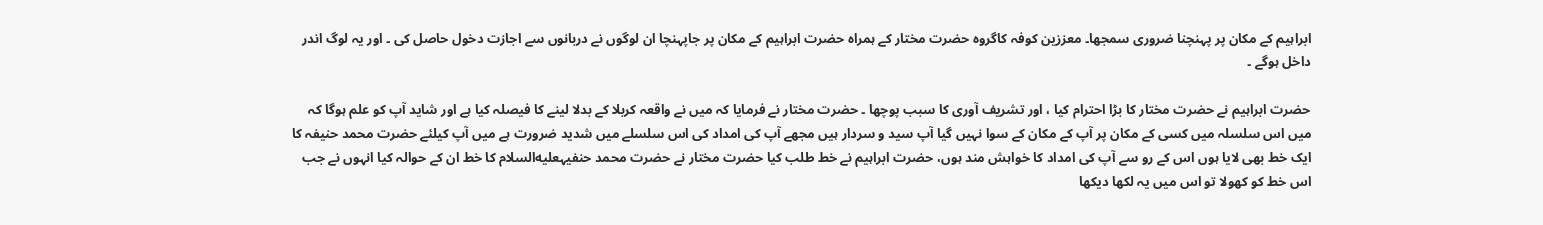ابراہیم کے مکان پر پہنچنا ضروری سمجھا۔ معززین کوفہ کاگروہ حضرت مختار کے ہمراہ حضرت ابراہیم کے مکان پر جاپہنچا ان لوگوں نے دربانوں سے اجازت دخول حاصل کی ۔ اور یہ لوگ اندر داخل ہوگے ۔

حضرت ابراہیم نے حضرت مختار کا بڑا احترام کیا ، اور تشریف آوری کا سبب پوچھا ۔ حضرت مختار نے فرمایا کہ میں نے واقعہ کربلا کے بدلا لینے کا فیصلہ کیا ہے اور شاید آپ کو علم ہوگا کہ میں اس سلسلہ میں کسی کے مکان پر آپ کے مکان کے سوا نہیں گیا آپ سید و سردار ہیں مجھے آپ کی امداد کی اس سلسلے میں شدید ضرورت ہے میں آپ کیلئے حضرت محمد حنیفہ کا ایک خط بھی لایا ہوں اس کے رو سے آپ کی امداد کا خواہش مند ہوں، حضرت ابراہیم نے خط طلب کیا حضرت مختار نے حضرت محمد حنفیہعليه‌السلام کا خط ان کے حوالہ کیا انہوں نے جب اس خط کو کھولا تو اس میں یہ لکھا دیکھا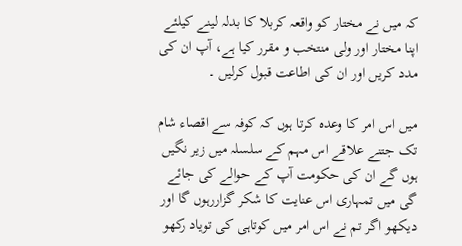کہ میں نے مختار کو واقعہ کربلا کا بدلہ لینے کیلئے اپنا مختار اور ولی منتخب و مقرر کیا ہے، آپ ان کی مدد کریں اور ان کی اطاعت قبول کرلیں ۔

میں اس امر کا وعدہ کرتا ہوں کہ کوفہ سے اقصاء شام تک جتنے علاقے اس مہم کے سلسلہ میں زیر نگیں ہوں گے ان کی حکومت آپ کے حوالے کی جائے گی میں تمہاری اس عنایت کا شکر گزاررہوں گا اور دیکھو اگر تم نے اس امر میں کوتاہی کی تویاد رکھو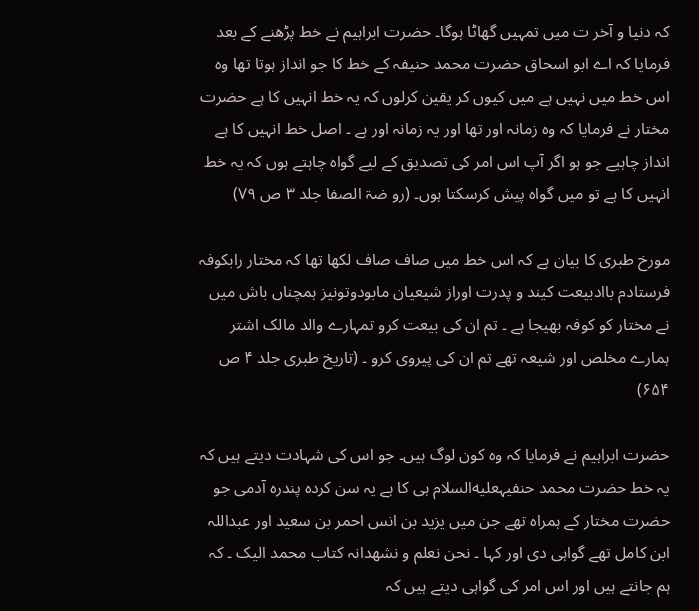کہ دنیا و آخر ت میں تمہیں گھاٹا ہوگا۔ حضرت ابراہیم نے خط پڑھنے کے بعد فرمایا کہ اے ابو اسحاق حضرت محمد حنیفہ کے خط کا جو انداز ہوتا تھا وہ اس خط میں نہیں ہے میں کیوں کر یقین کرلوں کہ یہ خط انہیں کا ہے حضرت مختار نے فرمایا کہ وہ زمانہ اور تھا اور یہ زمانہ اور ہے ۔ اصل خط انہیں کا ہے انداز چاہیے جو ہو اگر آپ اس امر کی تصدیق کے لیے گواہ چاہتے ہوں کہ یہ خط انہیں کا ہے تو میں گواہ پیش کرسکتا ہوں۔ (رو ضۃ الصفا جلد ۳ ص ۷۹)

مورخ طبری کا بیان ہے کہ اس خط میں صاف صاف لکھا تھا کہ مختار رابکوفہ فرستادم باادبیعت کیند و پدرت اوراز شیعیان مابودوتونیز ہمچناں باش میں نے مختار کو کوفہ بھیجا ہے ۔ تم ان کی بیعت کرو تمہارے والد مالک اشتر ہمارے مخلص اور شیعہ تھے تم ان کی پیروی کرو ۔ (تاریخ طبری جلد ۴ ص ۶۵۴)

حضرت ابراہیم نے فرمایا کہ وہ کون لوگ ہیں۔ جو اس کی شہادت دیتے ہیں کہ یہ خط حضرت محمد حنفیہعليه‌السلام ہی کا ہے یہ سن کردہ پندرہ آدمی جو حضرت مختار کے ہمراہ تھے جن میں یزید بن انس احمر بن سعید اور عبداللہ ابن کامل تھے گواہی دی اور کہا ۔ نحن نعلم و نشھدانہ کتاب محمد الیک ۔ کہ ہم جانتے ہیں اور اس امر کی گواہی دیتے ہیں کہ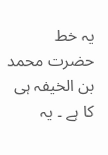یہ خط حضرت محمد بن الخیفہ ہی کا ہے ۔ یہ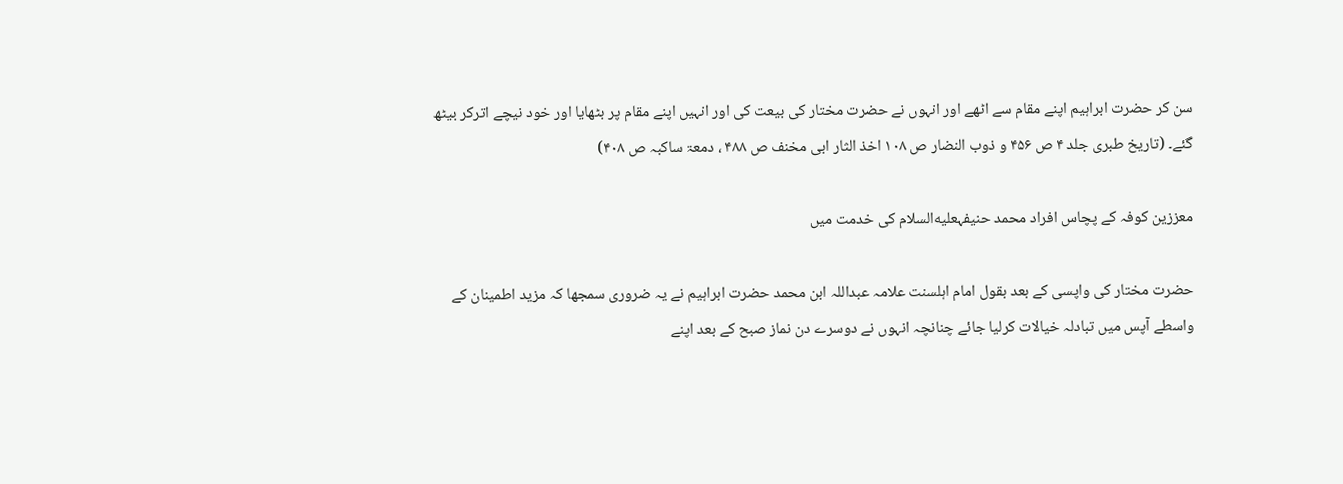سن کر حضرت ابراہیم اپنے مقام سے اٹھے اور انہوں نے حضرت مختار کی بیعت کی اور انہیں اپنے مقام پر بٹھایا اور خود نیچے اترکر بیٹھ گئے۔ (تاریخ طبری جلد ۴ ص ۴۵۶ و ذوب النضار ص ۱۰۸ اخذ الثار ابی مخنف ص ۴۸۸ ، دمعۃ ساکبہ ص ۴۰۸)

معززین کوفہ کے پچاس افراد محمد حنیفہعليه‌السلام کی خدمت میں

حضرت مختار کی واپسی کے بعد بقول امام اہلسنت علامہ عبداللہ ابن محمد حضرت ابراہیم نے یہ ضروری سمجھا کہ مزید اطمینان کے واسطے آپس میں تبادلہ خیالات کرلیا جائے چنانچہ انہوں نے دوسرے دن نماز صبح کے بعد اپنے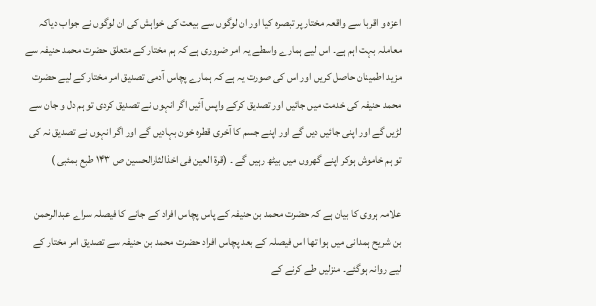اعزہ و اقربا سے واقعہ مختار پر تبصرہ کیا اور ان لوگوں سے بیعت کی خواہش کی ان لوگوں نے جواب دیاکہ معاملہ بہت اہم ہے۔ اس لیے ہمارے واسطے یہ امر ضروری ہے کہ ہم مختار کے متعلق حضرت محمد حنیفہ سے مزید اطمینان حاصل کریں اور اس کی صورت یہ ہے کہ ہمارے پچاس آدمی تصدیق امر مختار کے لیے حضرت محمد حنیفہ کی خدمت میں جائیں اور تصدیق کرکے واپس آئیں اگر انہوں نے تصدیق کردی تو ہم دل و جان سے لڑیں گے اور اپنی جائیں دیں گے اور اپنے جسم کا آخری قطرہ خون بہادیں گے اور اگر انہوں نے تصدیق نہ کی تو ہم خاموش ہوکر اپنے گھروں میں بیٹھ رہیں گے ۔ (قرة العین فی اخذالثارالحسین ص ۱۴۳ طبع بمئبی )

علامہ ہروی کا بیان ہے کہ حضرت محمد بن حنیفہ کے پاس پچاس افراد کے جانے کا فیصلہ سراے عبدالرحمن بن شریح ہمدانی میں ہوا تھا اس فیصلہ کے بعد پچاس افراد حضرت محمد بن حنیفہ سے تصدیق امر مختار کے لیے روانہ ہوگئے۔ منزلیں طے کرنے کے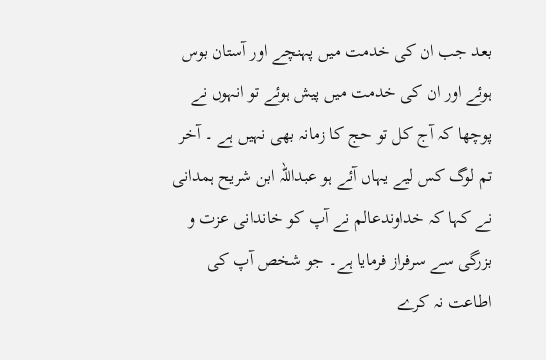بعد جب ان کی خدمت میں پہنچے اور آستان بوس ہوئے اور ان کی خدمت میں پیش ہوئے تو انہوں نے پوچھا کہ آج کل تو حج کا زمانہ بھی نہیں ہے ۔ آخر تم لوگ کس لیے یہاں آئے ہو عبداللہ ابن شریح ہمدانی نے کہا کہ خداوندعالم نے آپ کو خاندانی عزت و بزرگی سے سرفراز فرمایا ہے۔ جو شخص آپ کی اطاعت نہ کرے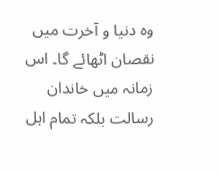وہ دنیا و آخرت میں نقصان اٹھائے گا۔ اس زمانہ میں خاندان رسالت بلکہ تمام اہل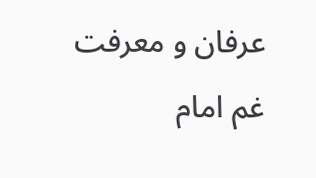عرفان و معرفت غم امام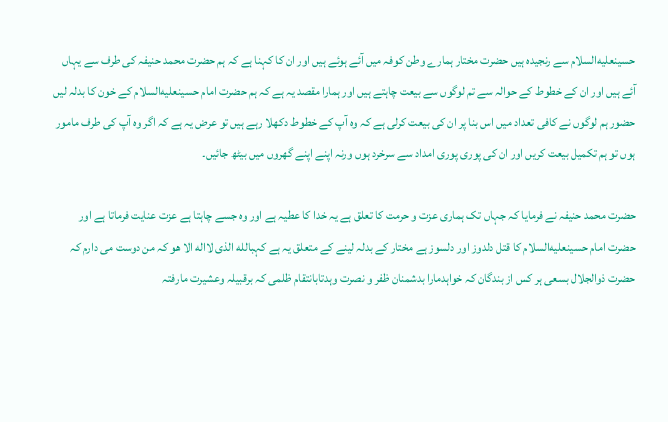حسینعليه‌السلام سے رنجیدہ ہیں حضرت مختار ہمارے وطن کوفہ میں آئے ہوئے ہیں اور ان کا کہنا ہے کہ ہم حضرت محمد حنیفہ کی طرف سے یہاں آئے ہیں اور ان کے خطوط کے حوالہ سے تم لوگوں سے بیعت چاہتے ہیں اور ہمارا مقصد یہ ہے کہ ہم حضرت امام حسینعليه‌السلام کے خون کا بدلہ لیں حضور ہم لوگوں نے کافی تعداد میں اس بنا پر ان کی بیعت کرلی ہے کہ وہ آپ کے خطوط دکھلا رہے ہیں تو عرض یہ ہے کہ اگر وہ آپ کی طرف مامور ہوں تو ہم تکمیل بیعت کریں اور ان کی پوری پوری امداد سے سرخرد ہوں ورنہ اپنے اپنے گھروں میں بیٹھ جائیں۔

حضرت محمد حنیفہ نے فرمایا کہ جہاں تک ہماری عزت و حرمت کا تعلق ہے یہ خدا کا عطیہ ہے اور وہ جسے چاہتا ہے عزت عنایت فرماتا ہے اور حضرت امام حسینعليه‌السلام کا قتل دلدوز اور دلسوز ہے مختار کے بدلہ لینے کے متعلق یہ ہے کہبالله الذی لااله الا هو کہ من دوست می دارم کہ حضرت ذوالجلال بسعی ہر کس از بندگان کہ خواہدمارا بدشمنان ظفر و نصرت وہدتابانتقام ظلمی کہ برقبیلہ وعشیرت مارفتہ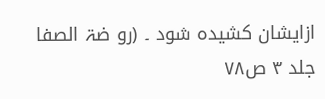ازایشان کشیدہ شود ۔ (رو ضۃ الصفا جلد ۳ ص۷۸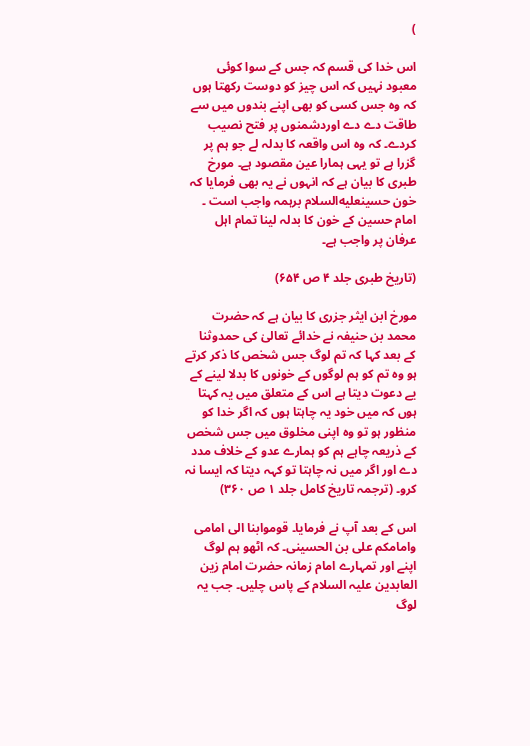)

اس خدا کی قسم کہ جس کے سوا کوئی معبود نہیں کہ اس چیز کو دوست رکھتا ہوں کہ وہ جس کسی کو بھی اپنے بندوں میں سے طاقت دے دے اوردشمنوں پر فتح نصیب کردے۔ کہ وہ اس واقعہ کا بدلہ لے جو ہم پر گزرا ہے تو یہی ہمارا عین مقصود ہے۔ مورخ طبری کا بیان ہے کہ انہوں نے یہ بھی فرمایا کہ خون حسینعليه‌السلام برہمہ واجب است ۔ امام حسین کے خون کا بدلہ لینا تمام اہل عرفان پر واجب ہے۔

(تاریخ طبری جلد ۴ ص ۶۵۴)

مورخ ابن ایثر جزری کا بیان ہے کہ حضرت محمد بن حنیفہ نے خدائے تعالیٰ کی حمدوثنا کے بعد کہا کہ تم لوگ جس شخص کا ذکر کرتے ہو وہ تم کو ہم لوگوں کے خونوں کا بدلا لینے کے یے دعوت دیتا ہے اس کے متعلق میں یہ کہتا ہوں کہ میں خود یہ چاہتا ہوں کہ اگر خدا کو منظور ہو تو وہ اپنی مخلوق میں جس شخص کے ذریعہ چاہے ہم کو ہمارے عدو کے خلاف مدد دے اور اگر میں نہ چاہتا تو کہہ دیتا کہ ایسا نہ کرو۔ (ترجمہ تاریخ کامل جلد ۱ ص ۳۶۰)

اس کے بعد آپ نے فرمایا۔ قوموابنا الی امامی وامامکم علی بن الحسینی۔ کہ اٹھو ہم لوگ اپنے اور تمہارے امام زمانہ حضرت امام زین العابدین علیہ السلام کے پاس چلیں۔ جب یہ لوگ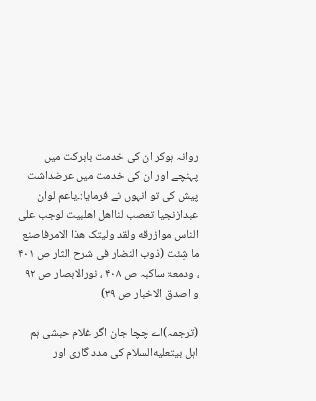روانہ ہوکر ان کی خدمت بابرکت میں پہنچے اور ان کی خدمت میں عرضداشت پیش کی تو انہوں نے فرمایا:۔یاعم لوان عبدازنجیا تعصب لنااهل اهلبیت لوجب علی الناس موازرقه ولقد ولیتک هذا الامرفاصنع ما شِئت (ذوب النضار فی شرح الثار ص ۴۰۱ ، ودمعۃ ساکبہ ص ۴۰۸ ، نورالابصار ص ۹۲ و اصدق الاخبار ص ۳۹)

(ترجمہ)اے چچا جان اگر غلام حبشی ہم اہل بیتعليه‌السلام کی مدد گاری اور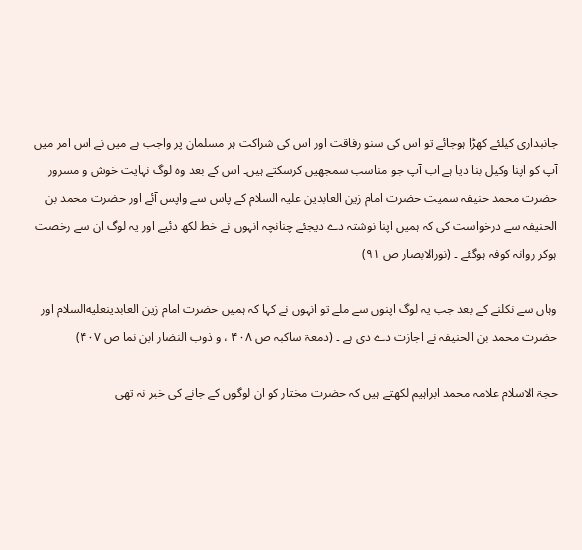جانبداری کیلئے کھڑا ہوجائے تو اس کی سنو رفاقت اور اس کی شراکت ہر مسلمان پر واجب ہے میں نے اس امر میں آپ کو اپنا وکیل بنا دیا ہے اب آپ جو مناسب سمجھیں کرسکتے ہیں۔ اس کے بعد وہ لوگ نہایت خوش و مسرور حضرت محمد حنیفہ سمیت حضرت امام زین العابدین علیہ السلام کے پاس سے واپس آئے اور حضرت محمد بن الحنیفہ سے درخواست کی کہ ہمیں اپنا نوشتہ دے دیجئے چنانچہ انہوں نے خط لکھ دئیے اور یہ لوگ ان سے رخصت ہوکر روانہ کوفہ ہوگئے ۔ (نورالابصار ص ۹۱)

وہاں سے نکلنے کے بعد جب یہ لوگ اپنوں سے ملے تو انہوں نے کہا کہ ہمیں حضرت امام زین العابدینعليه‌السلام اور حضرت محمد بن الحنیفہ نے اجازت دے دی ہے ۔ (دمعۃ ساکبہ ص ۴۰۸ ، و ذوب النضار ابن نما ص ۴۰۷)

حجۃ الاسلام علامہ محمد ابراہیم لکھتے ہیں کہ حضرت مختار کو ان لوگوں کے جانے کی خبر نہ تھی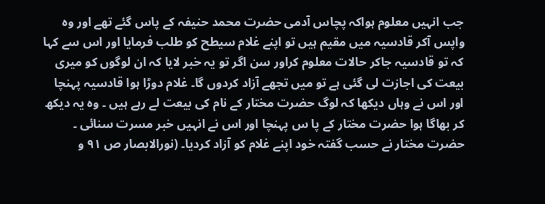جب انہیں معلوم ہواکہ پچاس آدمی حضرت محمد حنیفہ کے پاس گئے تھے اور وہ واپس آکر قادسیہ میں مقیم ہیں تو اپنے غلام سیطح کو طلب فرمایا اور اس سے کہا کہ تو قادسیہ جاکر حالات معلوم کراور سن اگر تو یہ خبر لایا کہ ان لوگوں کو میری بیعت کی اجازت لی گئی ہے تو میں تجھے آزاد کردوں گا۔ غلام دوڑا ہوا قادسیہ پہنچا اور اس نے وہاں دیکھا کہ لوگ حضرت مختار کے نام کی بیعت لے رہے ہیں ۔ وہ یہ دیکھ کر بھاگا ہوا حضرت مختار کے پا س پہنچا اور اس نے انہیں خبر مسرت سنائی ۔ حضرت مختار نے حسب گفتہ خود اپنے غلام کو آزاد کردیا۔ (نورالابصار ص ۹۱ و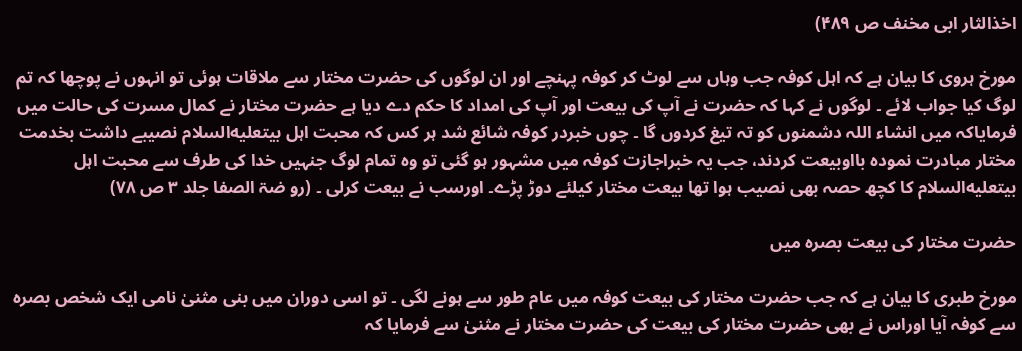اخذالثار ابی مخنف ص ۴۸۹)

مورخ ہروی کا بیان ہے کہ اہل کوفہ جب وہاں سے لوٹ کر کوفہ پہنچے اور ان لوگوں کی حضرت مختار سے ملاقات ہوئی تو انہوں نے پوچھا کہ تم لوگ کیا جواب لائے ۔ لوگوں نے کہا کہ حضرت نے آپ کی بیعت اور آپ کی امداد کا حکم دے دیا ہے حضرت مختار نے کمال مسرت کی حالت میں فرمایاکہ میں انشاء اللہ دشمنوں کو تہ تیغ کردوں گا ۔ چوں خبردر کوفہ شائع شد ہر کس کہ محبت اہل بیتعليه‌السلام نصیبے داشت بخدمت مختار مبادرت نمودہ بااوبیعت کردند، جب یہ خبراجازت کوفہ میں مشہور ہو گئی تو وہ تمام لوگ جنہیں خدا کی طرف سے محبت اہل بیتعليه‌السلام کا کچھ حصہ بھی نصیب ہوا تھا بیعت مختار کیلئے دوڑ پڑے۔ اورسب نے بیعت کرلی ۔ (رو ضۃ الصفا جلد ۳ ص ۷۸)

حضرت مختار کی بیعت بصرہ میں

مورخ طبری کا بیان ہے کہ جب حضرت مختار کی بیعت کوفہ میں عام طور سے ہونے لگی ۔ تو اسی دوران میں بنی مثنیٰ نامی ایک شخص بصرہ سے کوفہ آیا اوراس نے بھی حضرت مختار کی بیعت کی حضرت مختار نے مثنیٰ سے فرمایا کہ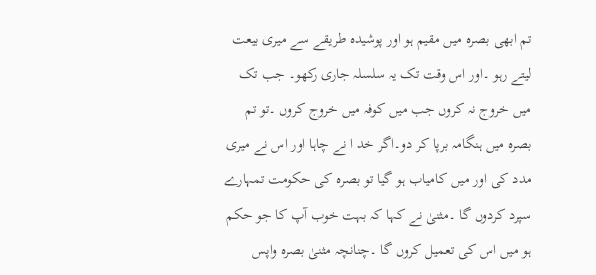تم ابھی بصرہ میں مقیم ہو اور پوشیدہ طریقے سے میری بیعت لیتے رہو ۔اور اس وقت تک یہ سلسلہ جاری رکھو۔ جب تک میں خروج نہ کروں جب میں کوفہ میں خروج کروں ۔تو تم بصرہ میں ہنگامہ برپا کر دو۔اگر خد ا نے چاہا اور اس نے میری مدد کی اور میں کامیاب ہو گیا تو بصرہ کی حکومت تمہارے سپرد کردوں گا ۔مثنیٰ نے کہا کہ بہت خوب آپ کا جو حکم ہو میں اس کی تعمیل کروں گا ۔چنانچہ مثنیٰ بصرہ واپس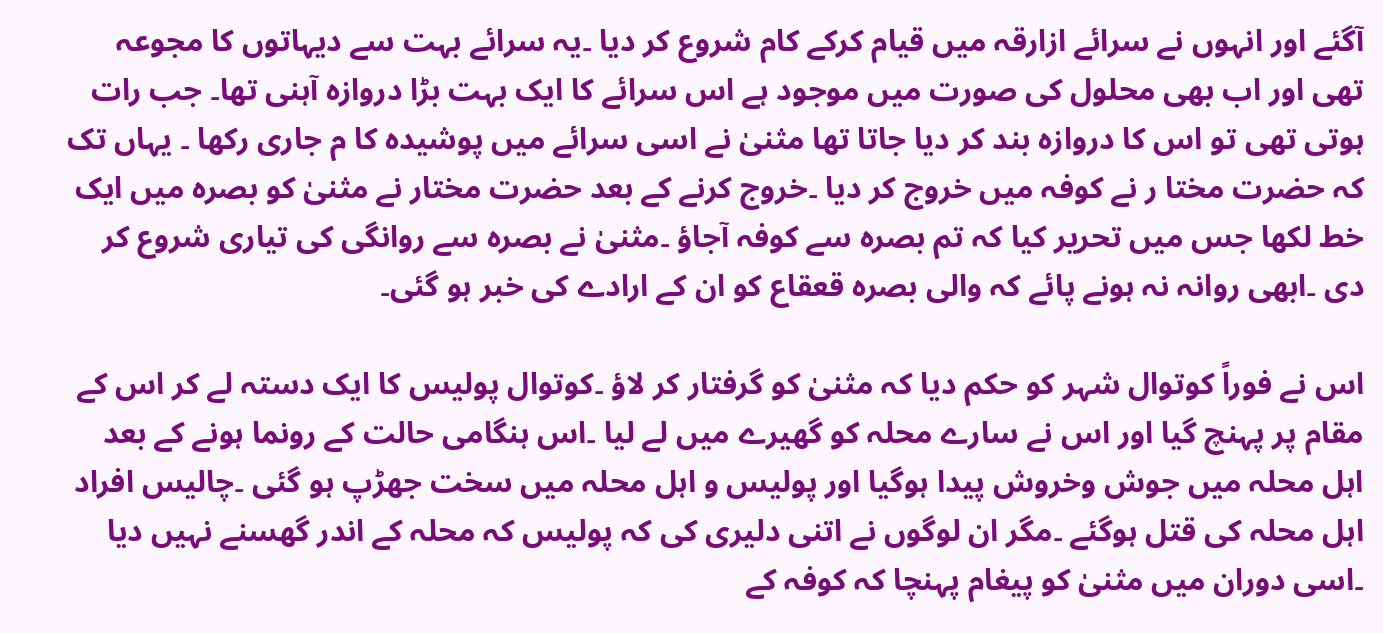آگئے اور انہوں نے سرائے ازارقہ میں قیام کرکے کام شروع کر دیا ۔یہ سرائے بہت سے دیہاتوں کا مجوعہ تھی اور اب بھی محلول کی صورت میں موجود ہے اس سرائے کا ایک بہت بڑا دروازہ آہنی تھا۔ جب رات ہوتی تھی تو اس کا دروازہ بند کر دیا جاتا تھا مثنیٰ نے اسی سرائے میں پوشیدہ کا م جاری رکھا ۔ یہاں تک کہ حضرت مختا ر نے کوفہ میں خروج کر دیا ۔خروج کرنے کے بعد حضرت مختار نے مثنیٰ کو بصرہ میں ایک خط لکھا جس میں تحریر کیا کہ تم بصرہ سے کوفہ آجاؤ ۔مثنیٰ نے بصرہ سے روانگی کی تیاری شروع کر دی ۔ابھی روانہ نہ ہونے پائے کہ والی بصرہ قعقاع کو ان کے ارادے کی خبر ہو گئی۔

اس نے فوراً کوتوال شہر کو حکم دیا کہ مثنیٰ کو گرفتار کر لاؤ ۔کوتوال پولیس کا ایک دستہ لے کر اس کے مقام پر پہنچ گیا اور اس نے سارے محلہ کو گھیرے میں لے لیا ۔اس ہنگامی حالت کے رونما ہونے کے بعد اہل محلہ میں جوش وخروش پیدا ہوگیا اور پولیس و اہل محلہ میں سخت جھڑپ ہو گئی ۔چالیس افراد اہل محلہ کی قتل ہوگئے ۔مگر ان لوگوں نے اتنی دلیری کی کہ پولیس کہ محلہ کے اندر گھسنے نہیں دیا ۔اسی دوران میں مثنیٰ کو پیغام پہنچا کہ کوفہ کے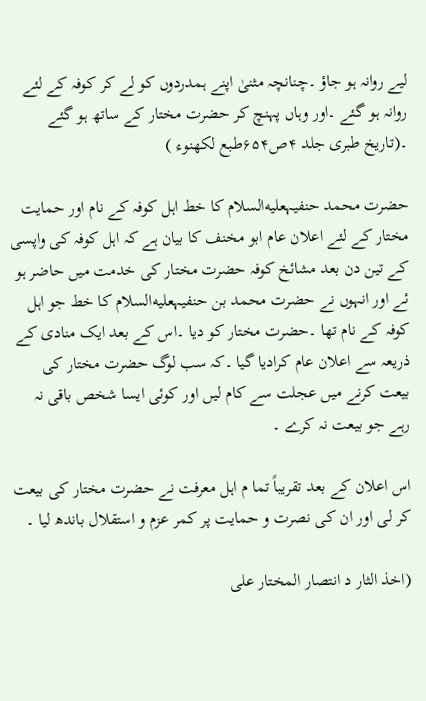لیے روانہ ہو جاؤ ۔چنانچہ مثنیٰ اپنے ہمدردوں کو لے کر کوفہ کے لئے روانہ ہو گئے ۔اور وہاں پہنچ کر حضرت مختار کے ساتھ ہو گئے ۔(تاریخ طبری جلد ۴ص۶۵۴طبع لکھنوء )

حضرت محمد حنفیہعليه‌السلام کا خط اہل کوفہ کے نام اور حمایت مختار کے لئے اعلان عام ابو مخنف کا بیان ہے کہ اہل کوفہ کی واپسی کے تین دن بعد مشائخ کوفہ حضرت مختار کی خدمت میں حاضر ہو ئے اور انہوں نے حضرت محمد بن حنفیہعليه‌السلام کا خط جو اہل کوفہ کے نام تھا ۔حضرت مختار کو دیا ۔اس کے بعد ایک منادی کے ذریعہ سے اعلان عام کرادیا گیا ۔کہ سب لوگ حضرت مختار کی بیعت کرنے میں عجلت سے کام لیں اور کوئی ایسا شخص باقی نہ رہے جو بیعت نہ کرے ۔

اس اعلان کے بعد تقریباً تما م اہل معرفت نے حضرت مختار کی بیعت کر لی اور ان کی نصرت و حمایت پر کمر عزم و استقلال باندھ لیا ۔

(اخذ الثار د انتصار المختار علی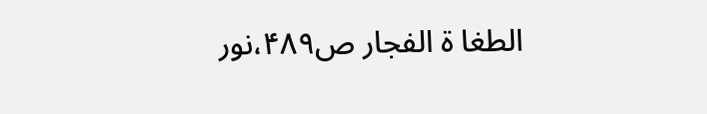الطغا ة الفجار ص۴۸۹،نور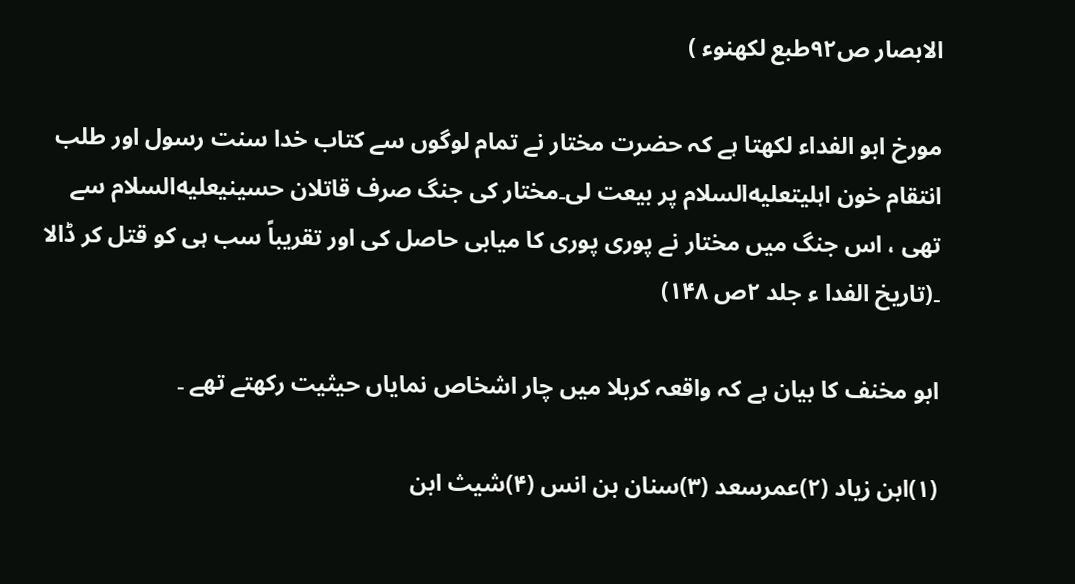الابصار ص۹۲طبع لکھنوء )

مورخ ابو الفداء لکھتا ہے کہ حضرت مختار نے تمام لوگوں سے کتاب خدا سنت رسول اور طلب انتقام خون اہلیتعليه‌السلام پر بیعت لی۔مختار کی جنگ صرف قاتلان حسینیعليه‌السلام سے تھی ، اس جنگ میں مختار نے پوری پوری کا میابی حاصل کی اور تقریباً سب ہی کو قتل کر ڈالا ۔(تاریخ الفدا ء جلد ۲ص ۱۴۸)

ابو مخنف کا بیان ہے کہ واقعہ کربلا میں چار اشخاص نمایاں حیثیت رکھتے تھے ۔

(۱)ابن زیاد (۲)عمرسعد (۳)سنان بن انس (۴)شیث ابن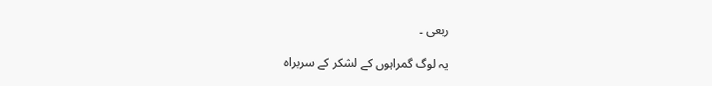ربعی ۔

یہ لوگ گمراہوں کے لشکر کے سربراہ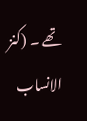تھے ۔ (کنز الانساب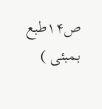ص۱۴طبع بمبئی )